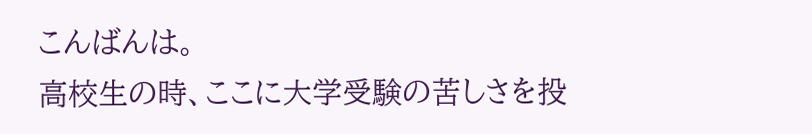こんばんは。
高校生の時、ここに大学受験の苦しさを投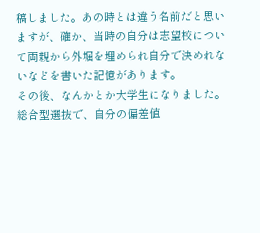稿しました。あの時とは違う名前だと思いますが、確か、当時の自分は志望校について両親から外堀を埋められ自分で決めれないなどを書いた記憶があります。
その後、なんかとか大学生になりました。総合型選抜で、自分の偏差値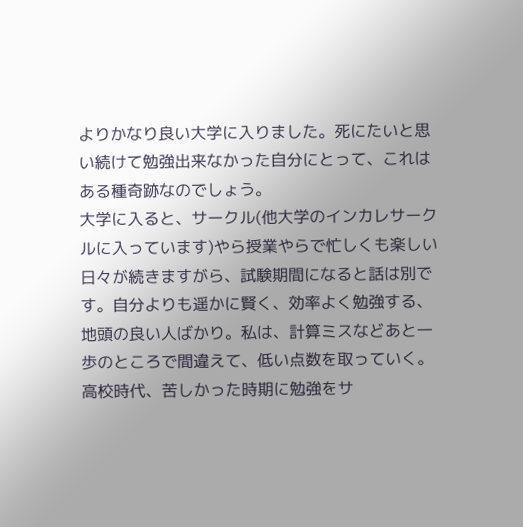よりかなり良い大学に入りました。死にたいと思い続けて勉強出来なかった自分にとって、これはある種奇跡なのでしょう。
大学に入ると、サークル(他大学のインカレサークルに入っています)やら授業やらで忙しくも楽しい日々が続きますがら、試験期間になると話は別です。自分よりも遥かに賢く、効率よく勉強する、地頭の良い人ばかり。私は、計算ミスなどあと一歩のところで間違えて、低い点数を取っていく。高校時代、苦しかった時期に勉強をサ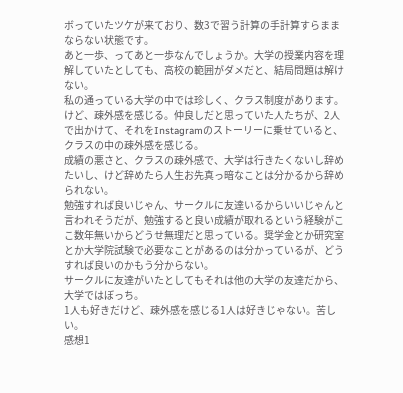ボっていたツケが来ており、数3で習う計算の手計算すらままならない状態です。
あと一歩、ってあと一歩なんでしょうか。大学の授業内容を理解していたとしても、高校の範囲がダメだと、結局問題は解けない。
私の通っている大学の中では珍しく、クラス制度があります。けど、疎外感を感じる。仲良しだと思っていた人たちが、2人で出かけて、それをInstagramのストーリーに乗せていると、クラスの中の疎外感を感じる。
成績の悪さと、クラスの疎外感で、大学は行きたくないし辞めたいし、けど辞めたら人生お先真っ暗なことは分かるから辞められない。
勉強すれば良いじゃん、サークルに友達いるからいいじゃんと言われそうだが、勉強すると良い成績が取れるという経験がここ数年無いからどうせ無理だと思っている。奨学金とか研究室とか大学院試験で必要なことがあるのは分かっているが、どうすれば良いのかもう分からない。
サークルに友達がいたとしてもそれは他の大学の友達だから、大学ではぼっち。
1人も好きだけど、疎外感を感じる1人は好きじゃない。苦しい。
感想1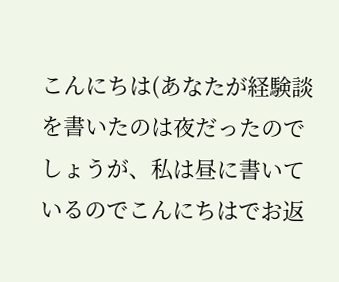こんにちは(あなたが経験談を書いたのは夜だったのでしょうが、私は昼に書いているのでこんにちはでお返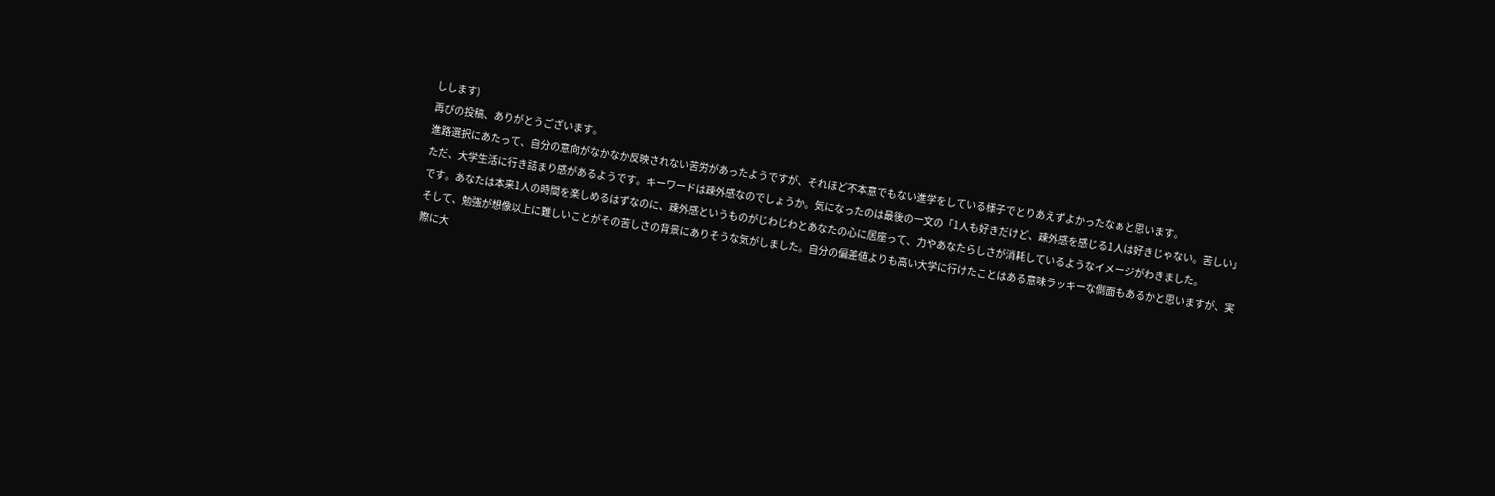しします)
再びの投稿、ありがとうございます。
進路選択にあたって、自分の意向がなかなか反映されない苦労があったようですが、それほど不本意でもない進学をしている様子でとりあえずよかったなぁと思います。
ただ、大学生活に行き詰まり感があるようです。キーワードは疎外感なのでしょうか。気になったのは最後の一文の「1人も好きだけど、疎外感を感じる1人は好きじゃない。苦しい」です。あなたは本来1人の時間を楽しめるはずなのに、疎外感というものがじわじわとあなたの心に居座って、力やあなたらしさが消耗しているようなイメージがわきました。
そして、勉強が想像以上に難しいことがその苦しさの背景にありそうな気がしました。自分の偏差値よりも高い大学に行けたことはある意味ラッキーな側面もあるかと思いますが、実際に大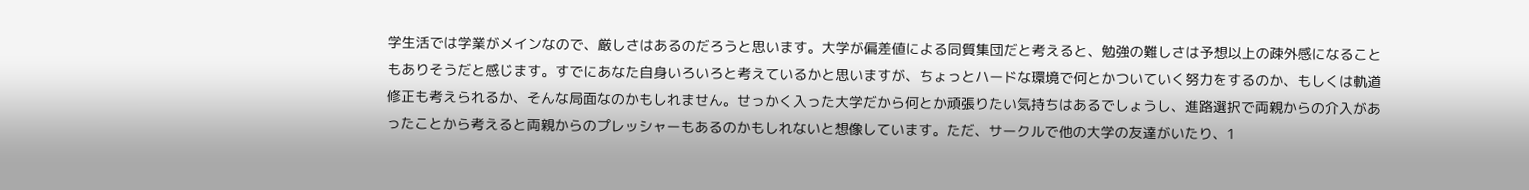学生活では学業がメインなので、厳しさはあるのだろうと思います。大学が偏差値による同質集団だと考えると、勉強の難しさは予想以上の疎外感になることもありそうだと感じます。すでにあなた自身いろいろと考えているかと思いますが、ちょっとハードな環境で何とかついていく努力をするのか、もしくは軌道修正も考えられるか、そんな局面なのかもしれません。せっかく入った大学だから何とか頑張りたい気持ちはあるでしょうし、進路選択で両親からの介入があったことから考えると両親からのプレッシャーもあるのかもしれないと想像しています。ただ、サークルで他の大学の友達がいたり、1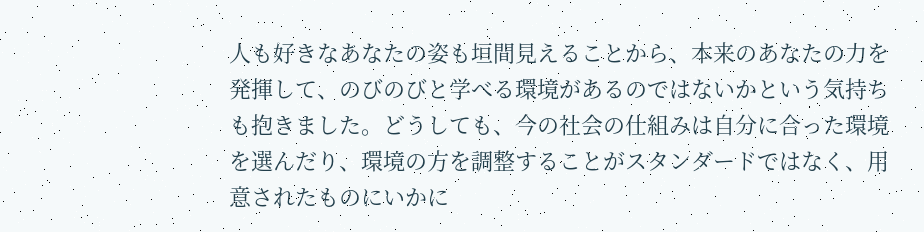人も好きなあなたの姿も垣間見えることから、本来のあなたの力を発揮して、のびのびと学べる環境があるのではないかという気持ちも抱きました。どうしても、今の社会の仕組みは自分に合った環境を選んだり、環境の方を調整することがスタンダードではなく、用意されたものにいかに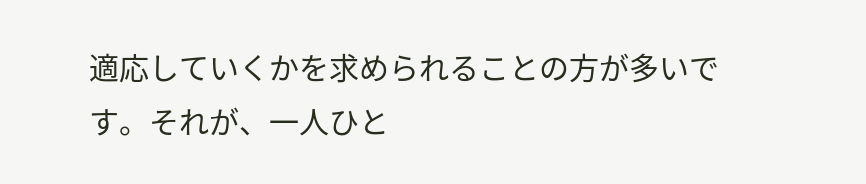適応していくかを求められることの方が多いです。それが、一人ひと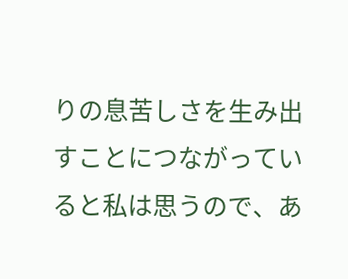りの息苦しさを生み出すことにつながっていると私は思うので、あ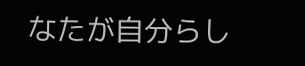なたが自分らし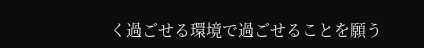く過ごせる環境で過ごせることを願う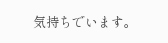気持ちでいます。